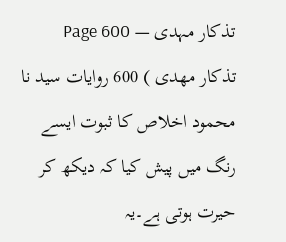تذکار مہدی — Page 600
تذکار مهدی ) 600 روایات سید نا محمود اخلاص کا ثبوت ایسے رنگ میں پیش کیا کہ دیکھ کر حیرت ہوتی ہے۔یہ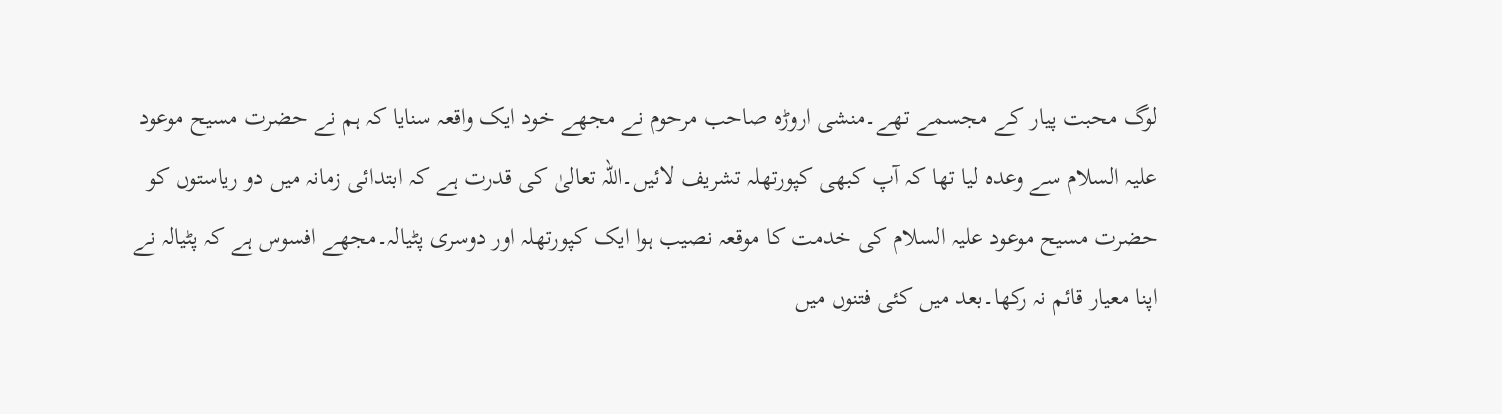لوگ محبت پیار کے مجسمے تھے۔منشی اروڑہ صاحب مرحوم نے مجھے خود ایک واقعہ سنایا کہ ہم نے حضرت مسیح موعود علیہ السلام سے وعدہ لیا تھا کہ آپ کبھی کپورتھلہ تشریف لائیں۔اللہ تعالیٰ کی قدرت ہے کہ ابتدائی زمانہ میں دو ریاستوں کو حضرت مسیح موعود علیہ السلام کی خدمت کا موقعہ نصیب ہوا ایک کپورتھلہ اور دوسری پٹیالہ۔مجھے افسوس ہے کہ پٹیالہ نے اپنا معیار قائم نہ رکھا۔بعد میں کئی فتنوں میں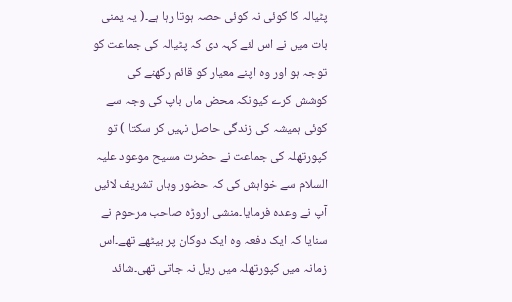پٹیالہ کا کوئی نہ کوئی حصہ ہوتا رہا ہے۔( یہ یمنی بات میں نے اس لئے کہہ دی کہ پٹیالہ کی جماعت کو توجہ ہو اور وہ اپنے معیار کو قائم رکھنے کی کوشش کرے کیونکہ محض ماں باپ کی وجہ سے کوئی ہمیشہ کی زندگی حاصل نہیں کر سکتا ) تو کپورتھلہ کی جماعت نے حضرت مسیح موعود علیہ السلام سے خواہش کی کہ حضور وہاں تشریف لائیں آپ نے وعدہ فرمایا۔منشی اروڑہ صاحب مرحوم نے سنایا کہ ایک دفعہ وہ ایک دوکان پر بیٹھے تھے۔اس زمانہ میں کپورتھلہ میں ریل نہ جاتی تھی۔شائد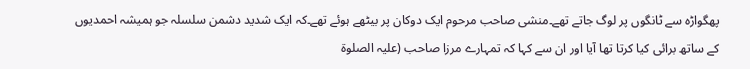پھگواڑہ سے ٹانگوں پر لوگ جاتے تھے۔منشی صاحب مرحوم ایک دوکان پر بیٹھے ہوئے تھے۔کہ ایک شدید دشمن سلسلہ جو ہمیشہ احمدیوں کے ساتھ برائی کیا کرتا تھا آیا اور ان سے کہا کہ تمہارے مرزا صاحب (علیہ الصلوۃ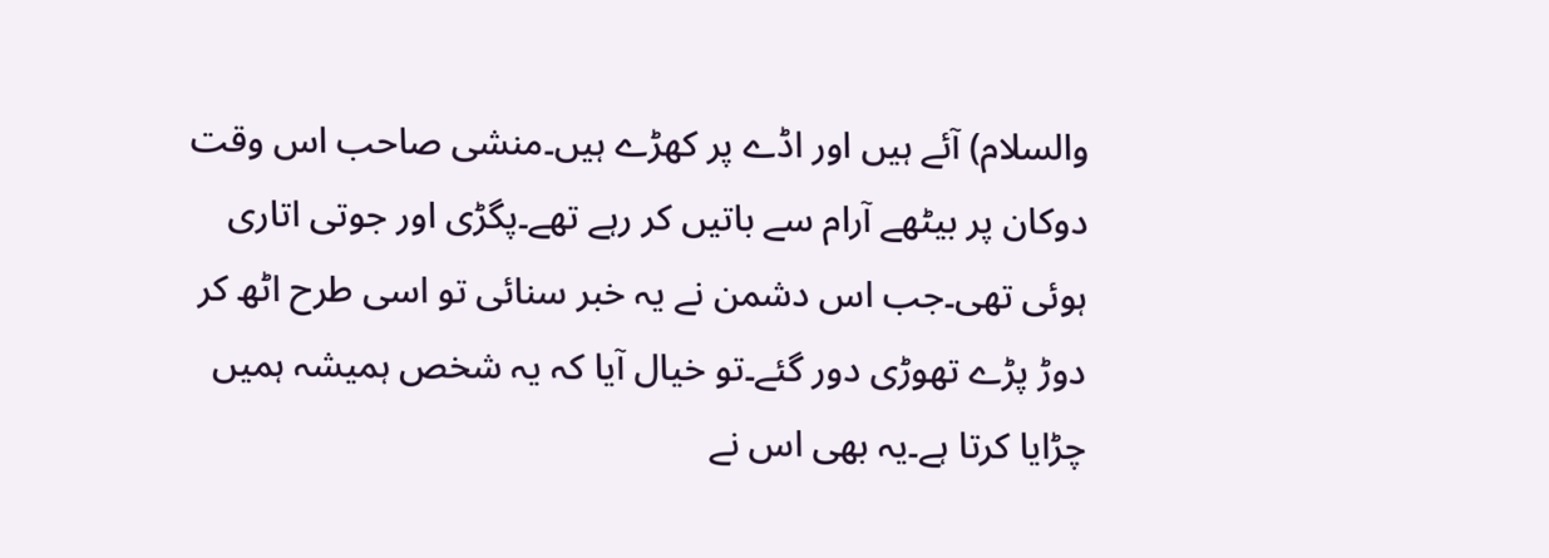والسلام) آئے ہیں اور اڈے پر کھڑے ہیں۔منشی صاحب اس وقت دوکان پر بیٹھے آرام سے باتیں کر رہے تھے۔پگڑی اور جوتی اتاری ہوئی تھی۔جب اس دشمن نے یہ خبر سنائی تو اسی طرح اٹھ کر دوڑ پڑے تھوڑی دور گئے۔تو خیال آیا کہ یہ شخص ہمیشہ ہمیں چڑایا کرتا ہے۔یہ بھی اس نے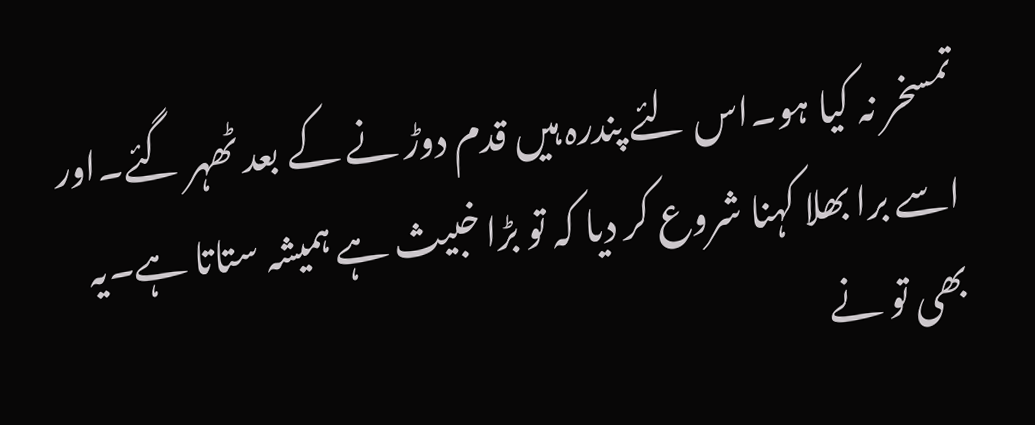تمسخر نہ کیا ہو۔اس لئے پندرہ ہیں قدم دوڑ نے کے بعد ٹھہر گئے۔اور اسے برا بھلا کہنا شروع کر دیا کہ تو بڑا خبیث ہے ہمیشہ ستاتا ہے۔یہ بھی تو نے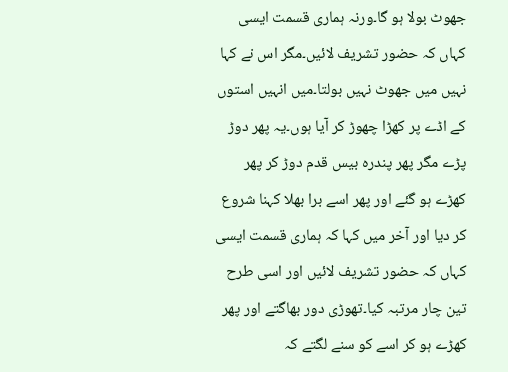جھوٹ بولا ہو گا۔ورنہ ہماری قسمت ایسی کہاں کہ حضور تشریف لائیں۔مگر اس نے کہا نہیں میں جھوٹ نہیں بولتا۔میں انہیں استوں کے اڈے پر کھڑا چھوڑ کر آیا ہوں۔یہ پھر دوڑ پڑے مگر پھر پندرہ بیس قدم دوڑ کر پھر کھڑے ہو گئے اور پھر اسے برا بھلا کہنا شروع کر دیا اور آخر میں کہا کہ ہماری قسمت ایسی کہاں کہ حضور تشریف لائیں اور اسی طرح تین چار مرتبہ کیا۔تھوڑی دور بھاگتے اور پھر کھڑے ہو کر اسے کو سنے لگتے کہ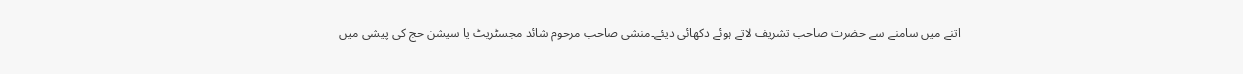اتنے میں سامنے سے حضرت صاحب تشریف لاتے ہوئے دکھائی دیئے۔منشی صاحب مرحوم شائد مجسٹریٹ یا سیشن حج کی پیشی میں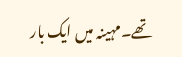تھے۔مہینہ میں ایک بار